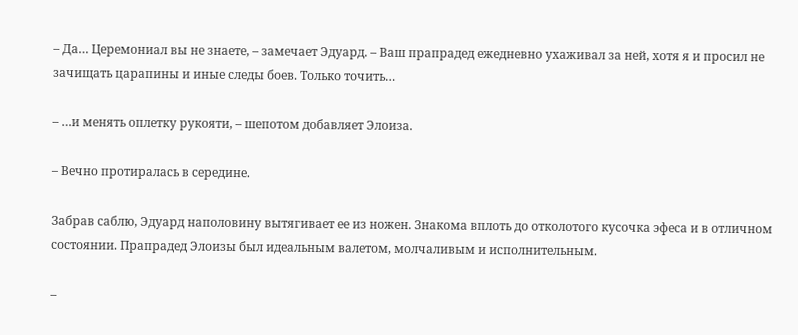– Да… Церемониал вы не знаете, – замечает Эдуард. – Ваш прапрадед ежедневно ухаживал за ней, хотя я и просил не зачищать царапины и иные следы боев. Только точить…

– …и менять оплетку рукояти, – шепотом добавляет Элоиза.

– Вечно протиралась в середине.

Забрав саблю, Эдуард наполовину вытягивает ее из ножен. Знакома вплоть до отколотого кусочка эфеса и в отличном состоянии. Прапрадед Элоизы был идеальным валетом, молчаливым и исполнительным.

–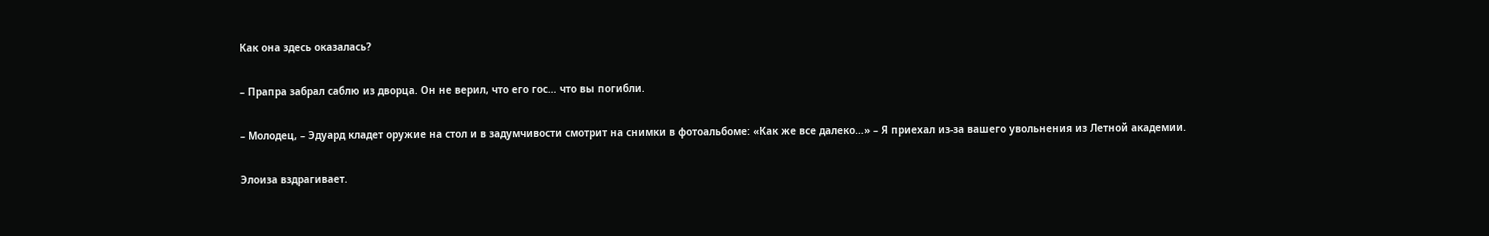Как она здесь оказалась?

– Прапра забрал саблю из дворца. Он не верил, что его гос… что вы погибли.

– Молодец, – Эдуард кладет оружие на стол и в задумчивости смотрит на снимки в фотоальбоме: «Как же все далеко…» – Я приехал из-за вашего увольнения из Летной академии.

Элоиза вздрагивает.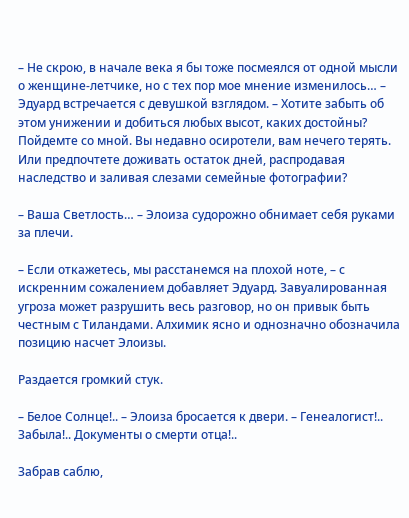– Не скрою, в начале века я бы тоже посмеялся от одной мысли о женщине-летчике, но с тех пор мое мнение изменилось… – Эдуард встречается с девушкой взглядом. – Хотите забыть об этом унижении и добиться любых высот, каких достойны? Пойдемте со мной. Вы недавно осиротели, вам нечего терять. Или предпочтете доживать остаток дней, распродавая наследство и заливая слезами семейные фотографии?

– Ваша Светлость… – Элоиза судорожно обнимает себя руками за плечи.

– Если откажетесь, мы расстанемся на плохой ноте, – с искренним сожалением добавляет Эдуард. Завуалированная угроза может разрушить весь разговор, но он привык быть честным с Тиландами. Алхимик ясно и однозначно обозначила позицию насчет Элоизы.

Раздается громкий стук.

– Белое Солнце!.. – Элоиза бросается к двери. – Генеалогист!.. Забыла!.. Документы о смерти отца!..

Забрав саблю,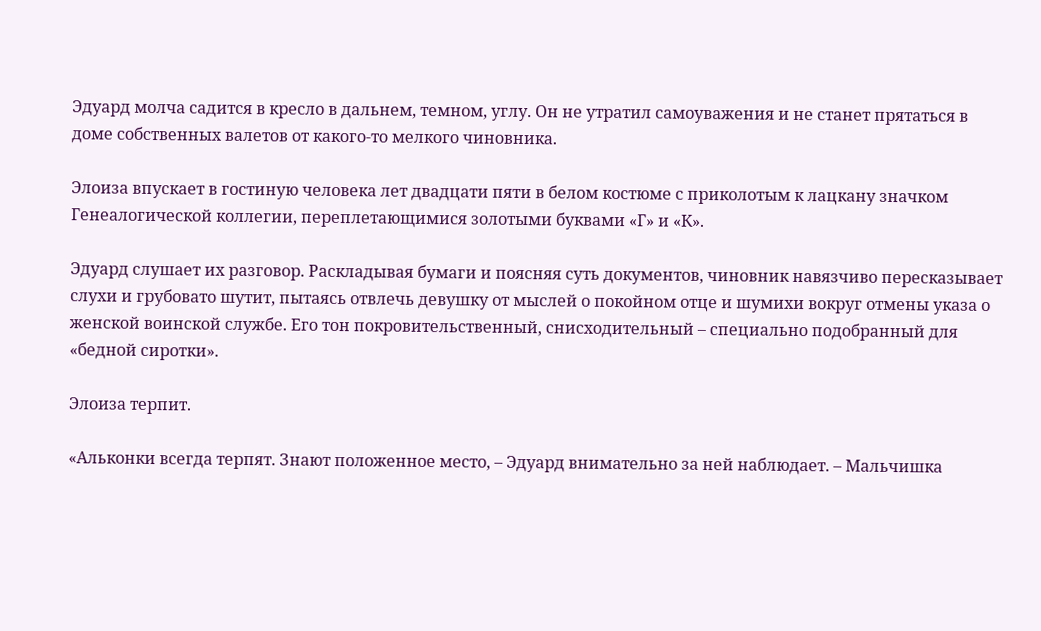Эдуард молча садится в кресло в дальнем, темном, углу. Он не утратил самоуважения и не станет прятаться в доме собственных валетов от какого-то мелкого чиновника.

Элоиза впускает в гостиную человека лет двадцати пяти в белом костюме с приколотым к лацкану значком Генеалогической коллегии, переплетающимися золотыми буквами «Г» и «К».

Эдуард слушает их разговор. Раскладывая бумаги и поясняя суть документов, чиновник навязчиво пересказывает слухи и грубовато шутит, пытаясь отвлечь девушку от мыслей о покойном отце и шумихи вокруг отмены указа о женской воинской службе. Его тон покровительственный, снисходительный – специально подобранный для «бедной сиротки».

Элоиза терпит.

«Альконки всегда терпят. Знают положенное место, – Эдуард внимательно за ней наблюдает. – Мальчишка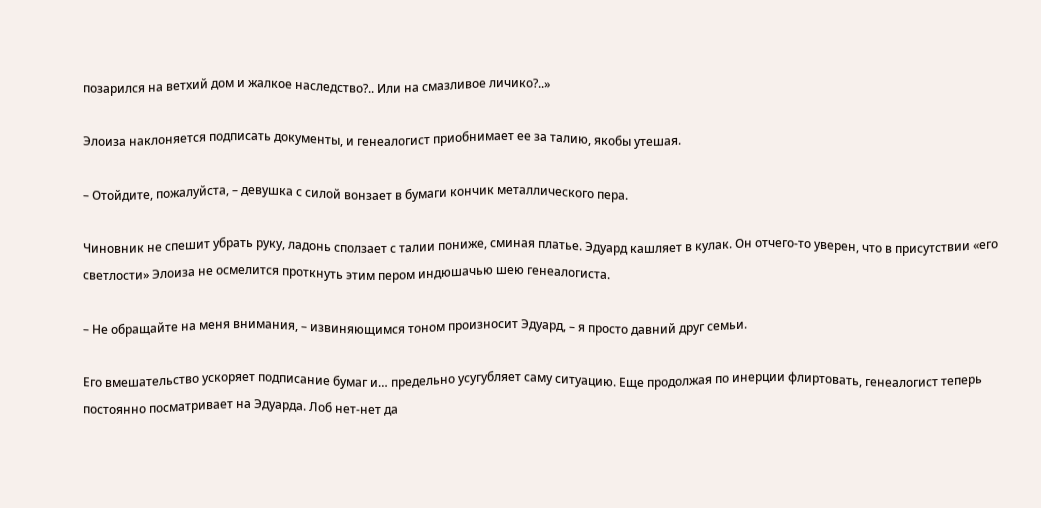позарился на ветхий дом и жалкое наследство?.. Или на смазливое личико?..»

Элоиза наклоняется подписать документы, и генеалогист приобнимает ее за талию, якобы утешая.

– Отойдите, пожалуйста, – девушка с силой вонзает в бумаги кончик металлического пера.

Чиновник не спешит убрать руку, ладонь сползает с талии пониже, сминая платье. Эдуард кашляет в кулак. Он отчего-то уверен, что в присутствии «его светлости» Элоиза не осмелится проткнуть этим пером индюшачью шею генеалогиста.

– Не обращайте на меня внимания, – извиняющимся тоном произносит Эдуард, – я просто давний друг семьи.

Его вмешательство ускоряет подписание бумаг и… предельно усугубляет саму ситуацию. Еще продолжая по инерции флиртовать, генеалогист теперь постоянно посматривает на Эдуарда. Лоб нет-нет да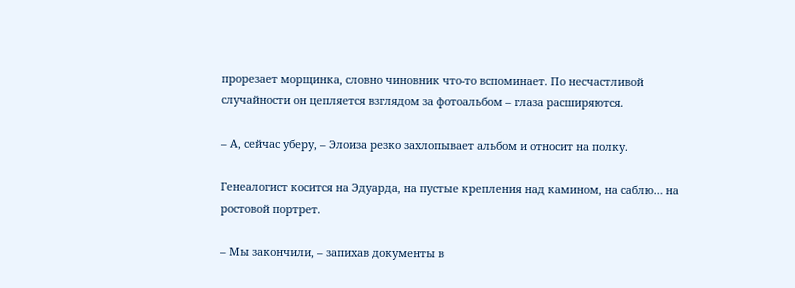прорезает морщинка, словно чиновник что-то вспоминает. По несчастливой случайности он цепляется взглядом за фотоальбом – глаза расширяются.

– А, сейчас уберу, – Элоиза резко захлопывает альбом и относит на полку.

Генеалогист косится на Эдуарда, на пустые крепления над камином, на саблю… на ростовой портрет.

– Мы закончили, – запихав документы в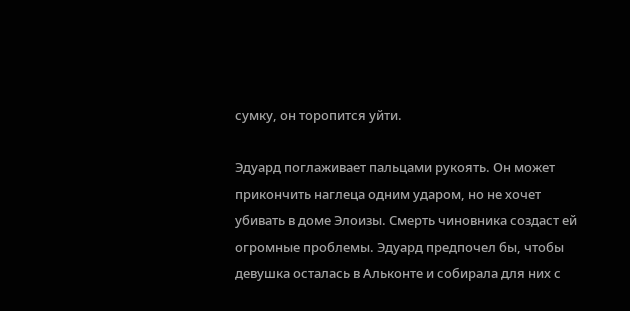сумку, он торопится уйти.

Эдуард поглаживает пальцами рукоять. Он может прикончить наглеца одним ударом, но не хочет убивать в доме Элоизы. Смерть чиновника создаст ей огромные проблемы. Эдуард предпочел бы, чтобы девушка осталась в Альконте и собирала для них с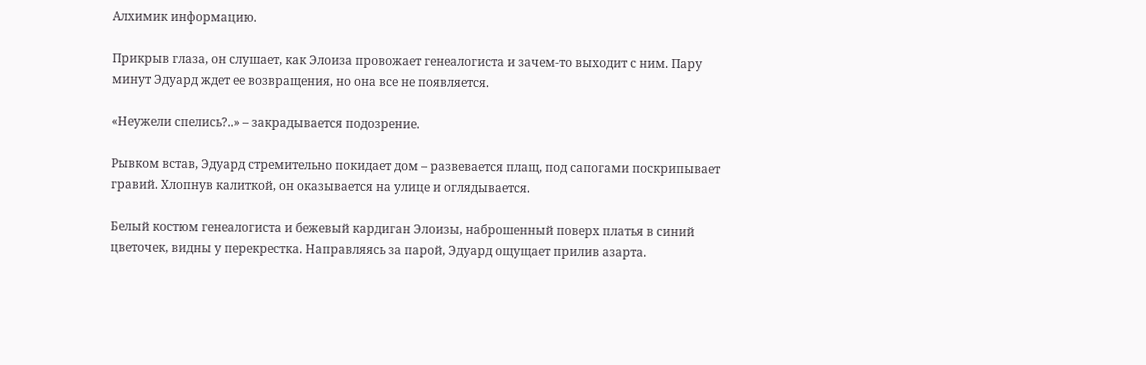Алхимик информацию.

Прикрыв глаза, он слушает, как Элоиза провожает генеалогиста и зачем-то выходит с ним. Пару минут Эдуард ждет ее возвращения, но она все не появляется.

«Неужели спелись?..» – закрадывается подозрение.

Рывком встав, Эдуард стремительно покидает дом – развевается плащ, под сапогами поскрипывает гравий. Хлопнув калиткой, он оказывается на улице и оглядывается.

Белый костюм генеалогиста и бежевый кардиган Элоизы, наброшенный поверх платья в синий цветочек, видны у перекрестка. Направляясь за парой, Эдуард ощущает прилив азарта.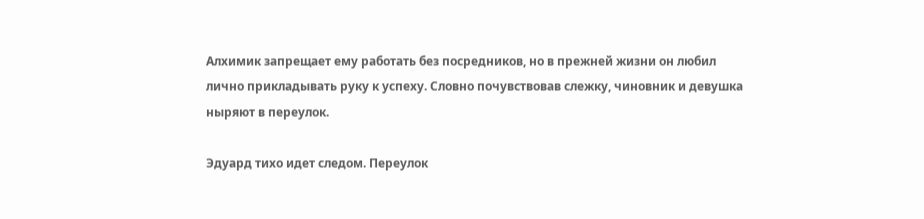Алхимик запрещает ему работать без посредников, но в прежней жизни он любил лично прикладывать руку к успеху. Словно почувствовав слежку, чиновник и девушка ныряют в переулок.

Эдуард тихо идет следом. Переулок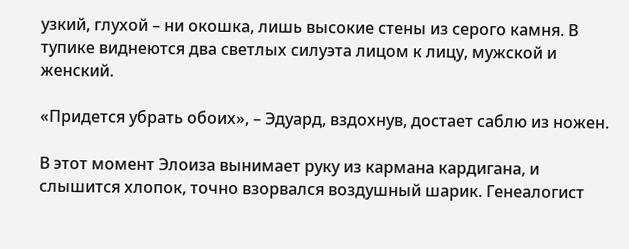узкий, глухой – ни окошка, лишь высокие стены из серого камня. В тупике виднеются два светлых силуэта лицом к лицу, мужской и женский.

«Придется убрать обоих», – Эдуард, вздохнув, достает саблю из ножен.

В этот момент Элоиза вынимает руку из кармана кардигана, и слышится хлопок, точно взорвался воздушный шарик. Генеалогист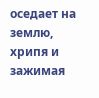оседает на землю, хрипя и зажимая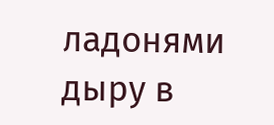ладонями дыру в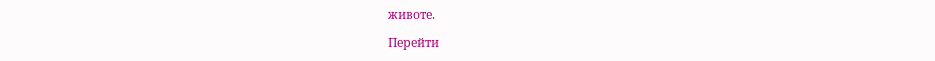животе.

Перейти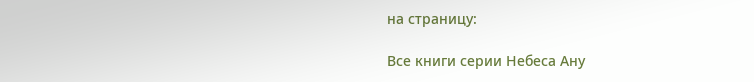на страницу:

Все книги серии Небеса Ану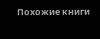Похожие книги